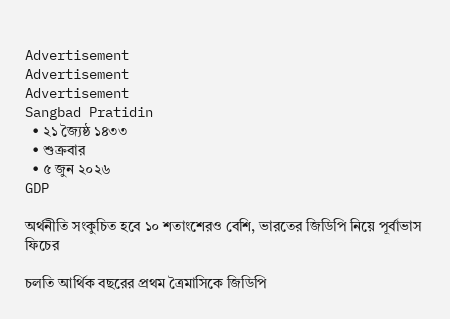Advertisement
Advertisement
Advertisement
Sangbad Pratidin
  • ২১ জ্যৈষ্ঠ ১৪৩৩
  • শুক্রবার
  • ৫ জুন ২০২৬
GDP

অর্থনীতি সংকুচিত হবে ১০ শতাংশেরও বেশি, ভারতের জিডিপি নিয়ে পূর্বাভাস ফিচের

চলতি আর্থিক বছরের প্রথম ত্রৈমাসিকে জিডিপি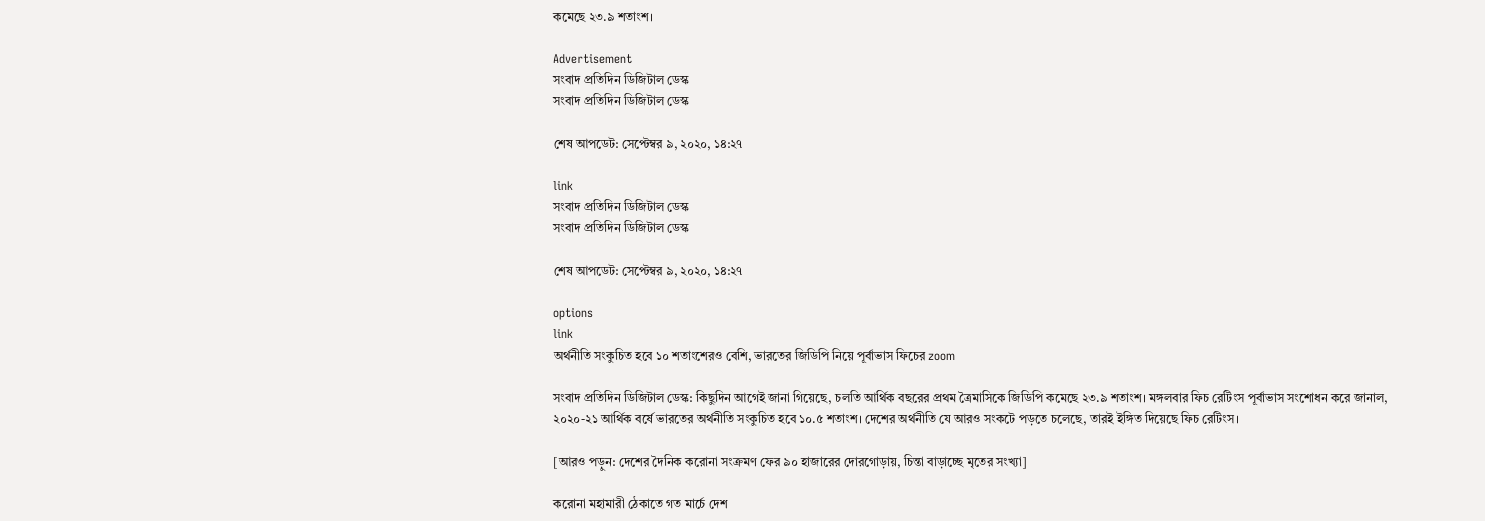কমেছে ২৩.৯ শতাংশ।

Advertisement
সংবাদ প্রতিদিন ডিজিটাল ডেস্ক
সংবাদ প্রতিদিন ডিজিটাল ডেস্ক

শেষ আপডেট: সেপ্টেম্বর ৯, ২০২০, ১৪:২৭

link
সংবাদ প্রতিদিন ডিজিটাল ডেস্ক
সংবাদ প্রতিদিন ডিজিটাল ডেস্ক

শেষ আপডেট: সেপ্টেম্বর ৯, ২০২০, ১৪:২৭

options
link
অর্থনীতি সংকুচিত হবে ১০ শতাংশেরও বেশি, ভারতের জিডিপি নিয়ে পূর্বাভাস ফিচের zoom

সংবাদ প্রতিদিন ডিজিটাল ডেস্ক: কিছুদিন আগেই জানা গিয়েছে, চলতি আর্থিক বছরের প্রথম ত্রৈমাসিকে জিডিপি কমেছে ২৩.৯ শতাংশ। মঙ্গলবার ফিচ রেটিংস পূর্বাভাস সংশোধন করে জানাল, ২০২০-২১ আর্থিক বর্ষে ভারতের অর্থনীতি সংকুচিত হবে ১০.৫ শতাংশ। দেশের অর্থনীতি যে আরও সংকটে পড়তে চলেছে, তারই ইঙ্গিত দিয়েছে ফিচ রেটিংস।

[আরও পড়ুন: দেশের দৈনিক করোনা সংক্রমণ ফের ৯০ হাজারের দোরগোড়ায়, চিন্তা বাড়াচ্ছে মৃতের সংখ্যা]

করোনা মহামারী ঠেকাতে গত মার্চে দেশ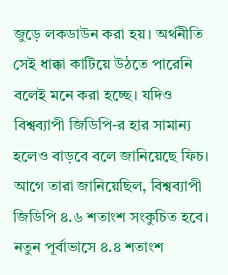জুড়ে লকডাউন করা হয়। অর্থনীতি সেই ধাক্কা কাটিয়ে উঠতে পারেনি বলেই মনে করা হচ্ছে। যদিও বিশ্বব্যাপী জিডিপি-র হার সামান্য হলেও বাড়বে বলে জানিয়েছে ফিচ। আগে তারা জানিয়েছিল, বিশ্বব্যাপী জিডিপি ৪.৬ শতাংশ সংকুচিত হবে। নতুন পূর্বাভাসে ৪.৪ শতাংশ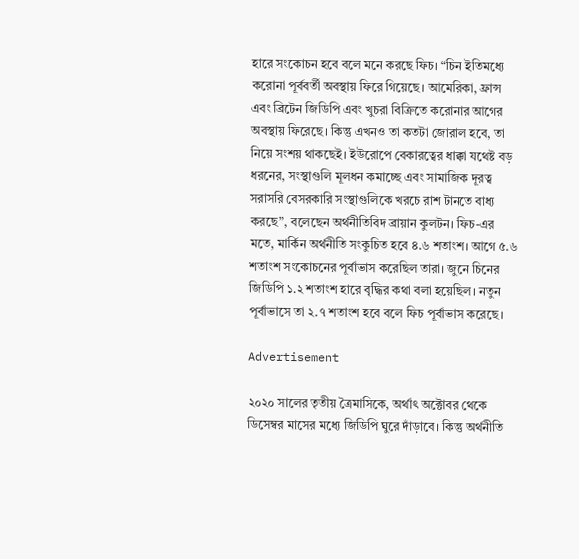হারে সংকোচন হবে বলে মনে করছে ফিচ। “চিন ইতিমধ্যে করোনা পূর্ববর্তী অবস্থায় ফিরে গিয়েছে। আমেরিকা, ফ্রান্স এবং ব্রিটেন জিডিপি এবং খুচরা বিক্রিতে করোনার আগের অবস্থায় ফিরেছে। কিন্তু এখনও তা কতটা জোরাল হবে, তা নিয়ে সংশয় থাকছেই। ইউরোপে বেকারত্বের ধাক্কা যথেষ্ট বড় ধরনের, সংস্থাগুলি মূলধন কমাচ্ছে এবং সামাজিক দূরত্ব সরাসরি বেসরকারি সংস্থাগুলিকে খরচে রাশ টানতে বাধ্য করছে”, বলেছেন অর্থনীতিবিদ ব্রায়ান কুলটন। ফিচ-এর মতে, মার্কিন অর্থনীতি সংকুচিত হবে ৪.৬ শতাংশ। আগে ৫.৬ শতাংশ সংকোচনের পূর্বাভাস করেছিল তারা। জুনে চিনের জিডিপি ১.২ শতাংশ হারে বৃদ্ধির কথা বলা হয়েছিল। নতুন পূর্বাভাসে তা ২.৭ শতাংশ হবে বলে ফিচ পূর্বাভাস করেছে।

Advertisement

২০২০ সালের তৃতীয় ত্রৈমাসিকে, অর্থাৎ অক্টোবর থেকে ডিসেম্বর মাসের মধ্যে জিডিপি ঘুরে দাঁড়াবে। কিন্তু অর্থনীতি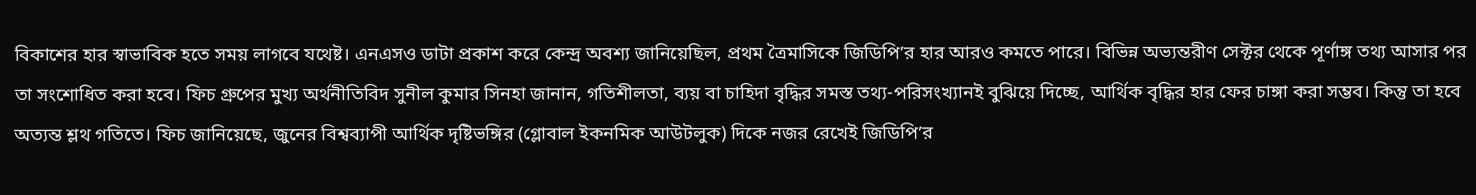বিকাশের হার স্বাভাবিক হতে সময় লাগবে যথেষ্ট। এনএসও ডাটা প্রকাশ করে কেন্দ্র অবশ্য জানিয়েছিল, প্রথম ত্রৈমাসিকে জিডিপি’র হার আরও কমতে পারে। বিভিন্ন অভ্যন্তরীণ সেক্টর থেকে পূর্ণাঙ্গ তথ্য আসার পর তা সংশোধিত করা হবে। ফিচ গ্রুপের মুখ্য অর্থনীতিবিদ সুনীল কুমার সিনহা জানান, গতিশীলতা, ব্যয় বা চাহিদা বৃদ্ধির সমস্ত তথ্য-পরিসংখ্যানই বুঝিয়ে দিচ্ছে, আর্থিক বৃদ্ধির হার ফের চাঙ্গা করা সম্ভব। কিন্তু তা হবে অত্যন্ত শ্লথ গতিতে। ফিচ জানিয়েছে, জুনের বিশ্বব্যাপী আর্থিক দৃষ্টিভঙ্গির (গ্লোবাল ইকনমিক আউটলুক) দিকে নজর রেখেই জিডিপি’র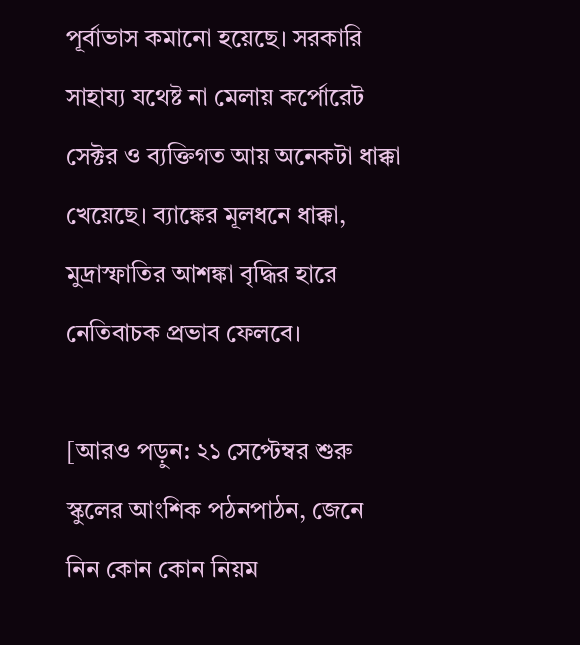পূর্বাভাস কমানো হয়েছে। সরকারি সাহায্য যথেষ্ট না মেলায় কর্পোরেট সেক্টর ও ব্যক্তিগত আয় অনেকটা ধাক্কা খেয়েছে। ব্যাঙ্কের মূলধনে ধাক্কা, মুদ্রাস্ফাতির আশঙ্কা বৃদ্ধির হারে নেতিবাচক প্রভাব ফেলবে।

[আরও পড়ুন: ২১ সেপ্টেম্বর শুরু স্কুলের আংশিক পঠনপাঠন, জেনে নিন কোন কোন নিয়ম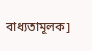বাধ্যতামূলক]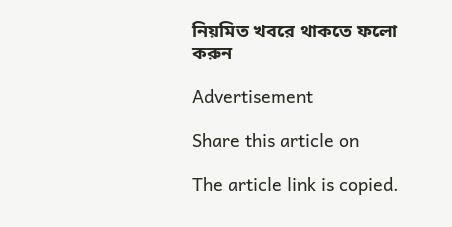নিয়মিত খবরে থাকতে ফলো করুন

Advertisement

Share this article on

The article link is copied.